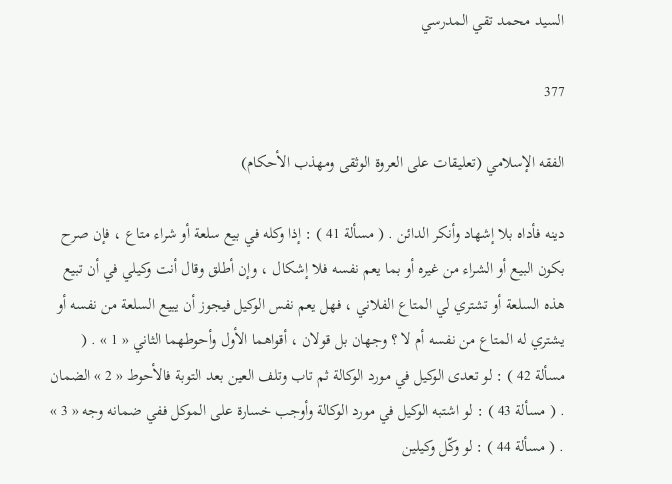السيد محمد تقي المدرسي

377

الفقه الإسلامي (تعليقات على العروة الوثقى ومهذب الأحكام)

دينه فأداه بلا إشهاد وأنكر الدائن . ( مسألة 41 ) : إذا وكله في بيع سلعة أو شراء متاع ، فإن صرح بكون البيع أو الشراء من غيره أو بما يعم نفسه فلا إشكال ، وإن أطلق وقال أنت وكيلي في أن تبيع هذه السلعة أو تشتري لي المتاع الفلاني ، فهل يعم نفس الوكيل فيجوز أن يبيع السلعة من نفسه أو يشتري له المتاع من نفسه أم لا ؟ وجهان بل قولان ، أقواهما الأول وأحوطهما الثاني « 1 » . ( مسألة 42 ) : لو تعدى الوكيل في مورد الوكالة ثم تاب وتلف العين بعد التوبة فالأحوط « 2 » الضمان . ( مسألة 43 ) : لو اشتبه الوكيل في مورد الوكالة وأوجب خسارة على الموكل ففي ضمانه وجه « 3 » . ( مسألة 44 ) : لو وكّل وكيلين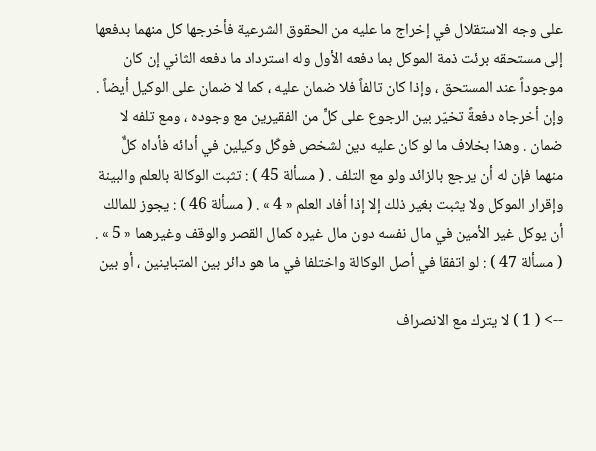على وجه الاستقلال في إخراج ما عليه من الحقوق الشرعية فأخرجها كل منهما بدفعها إلى مستحقه برئت ذمة الموكل بما دفعه الأول وله استرداد ما دفعه الثاني إن كان موجوداً عند المستحق ، وإذا كان تالفاً فلا ضمان عليه ، كما لا ضمان على الوكيل أيضاً . وإن أخرجاه دفعةً تخيّر بين الرجوع على كلٍّ من الفقيرين مع وجوده ، ومع تلفه لا ضمان . وهذا بخلاف ما لو كان عليه دين لشخص فوكّل وكيلين في أدائه فأداه كلٌّ منهما فإن له أن يرجع بالزائد ولو مع التلف . ( مسألة 45 ) : تثبت الوكالة بالعلم والبينة وإقرار الموكل ولا يثبت بغير ذلك إلا إذا أفاد العلم « 4 » . ( مسألة 46 ) : يجوز للمالك أن يوكل غير الأمين في مال نفسه دون مال غيره كمال القصر والوقف وغيرهما « 5 » . ( مسألة 47 ) : لو اتفقا في أصل الوكالة واختلفا في ما هو دائر بين المتباينين ، أو بين

--> ( 1 ) لا يترك مع الانصراف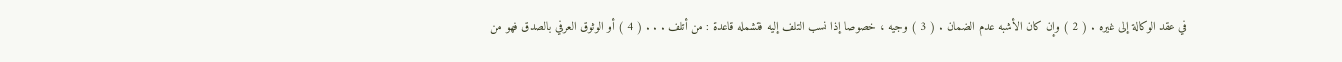في عقد الوكالة إلى غيره . ( 2 ) وإن كان الأشبه عدم الضمان . ( 3 ) وجيه ، خصوصا إذا نسب التلف إليه فتشمله قاعدة : من أتلف . . . ( 4 ) أو الوثوق العرفي بالصدق فهو من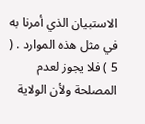الاستبيان الذي أمرنا به في مثل هذه الموارد . ( 5 ) فلا يجوز لعدم المصلحة ولأن الولاية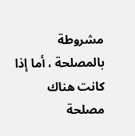مشروطة بالمصلحة ، أما إذا كانت هناك مصلحة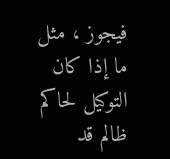فيجوز ، مثل ما إذا كان التوكيل لحاكم ظالم قد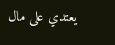يعتدي على مال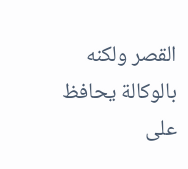القصر ولكنه بالوكالة يحافظ على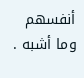أنفسهم وما أشبه .